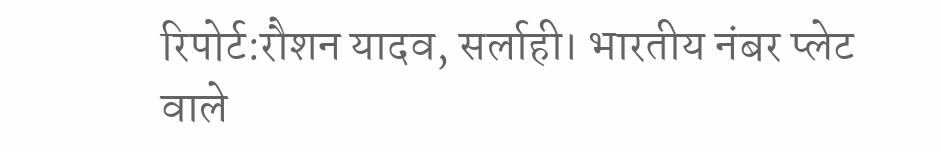रिपोर्ट:रौशन यादव, सर्लाही। भारतीय नंबर प्लेट वाले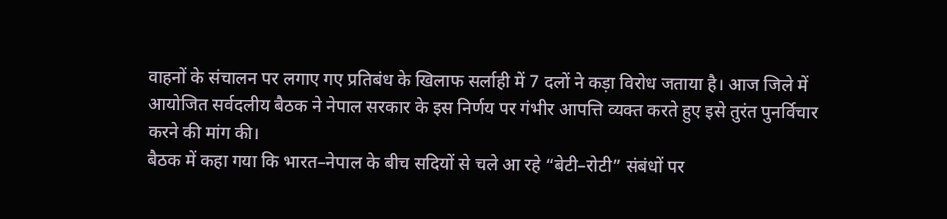वाहनों के संचालन पर लगाए गए प्रतिबंध के खिलाफ सर्लाही में 7 दलों ने कड़ा विरोध जताया है। आज जिले में आयोजित सर्वदलीय बैठक ने नेपाल सरकार के इस निर्णय पर गंभीर आपत्ति व्यक्त करते हुए इसे तुरंत पुनर्विचार करने की मांग की।
बैठक में कहा गया कि भारत–नेपाल के बीच सदियों से चले आ रहे “बेटी–रोटी” संबंधों पर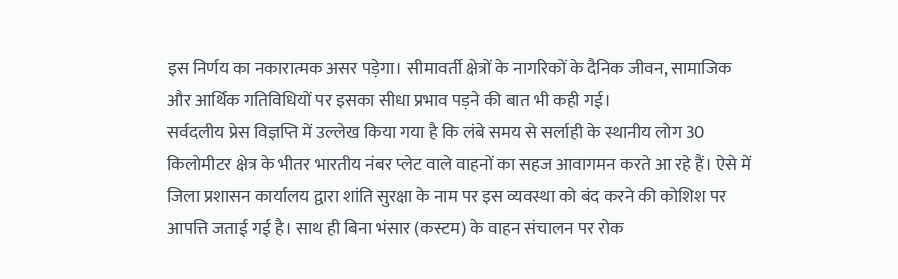इस निर्णय का नकारात्मक असर पड़ेगा। सीमावर्ती क्षेत्रों के नागरिकों के दैनिक जीवन, सामाजिक और आर्थिक गतिविधियों पर इसका सीधा प्रभाव पड़ने की बात भी कही गई।
सर्वदलीय प्रेस विज्ञप्ति में उल्लेख किया गया है कि लंबे समय से सर्लाही के स्थानीय लोग 30 किलोमीटर क्षेत्र के भीतर भारतीय नंबर प्लेट वाले वाहनों का सहज आवागमन करते आ रहे हैं। ऐसे में जिला प्रशासन कार्यालय द्वारा शांति सुरक्षा के नाम पर इस व्यवस्था को बंद करने की कोशिश पर आपत्ति जताई गई है। साथ ही बिना भंसार (कस्टम) के वाहन संचालन पर रोक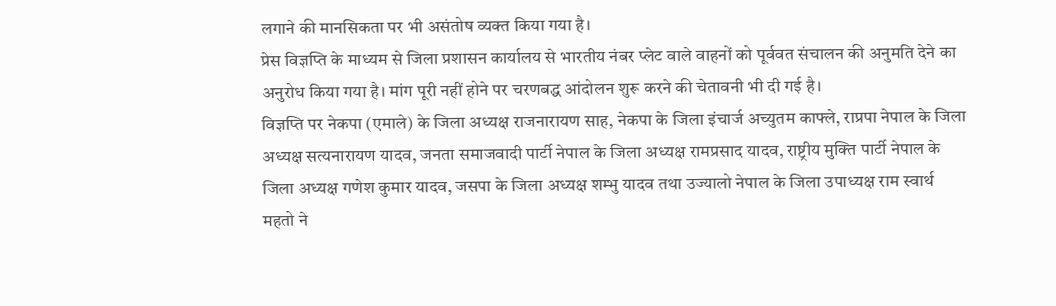लगाने की मानसिकता पर भी असंतोष व्यक्त किया गया है।
प्रेस विज्ञप्ति के माध्यम से जिला प्रशासन कार्यालय से भारतीय नंबर प्लेट वाले वाहनों को पूर्ववत संचालन की अनुमति देने का अनुरोध किया गया है। मांग पूरी नहीं होने पर चरणबद्ध आंदोलन शुरू करने की चेतावनी भी दी गई है।
विज्ञप्ति पर नेकपा (एमाले) के जिला अध्यक्ष राजनारायण साह, नेकपा के जिला इंचार्ज अच्युतम काफ्ले, राप्रपा नेपाल के जिला अध्यक्ष सत्यनारायण यादव, जनता समाजवादी पार्टी नेपाल के जिला अध्यक्ष रामप्रसाद यादव, राष्ट्रीय मुक्ति पार्टी नेपाल के जिला अध्यक्ष गणेश कुमार यादव, जसपा के जिला अध्यक्ष शम्भु यादव तथा उज्यालो नेपाल के जिला उपाध्यक्ष राम स्वार्थ महतो ने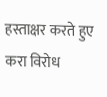हस्ताक्षर करते हुए करा विरोध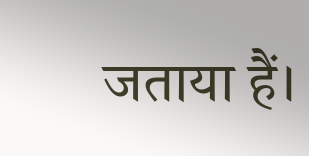जताया हैं।